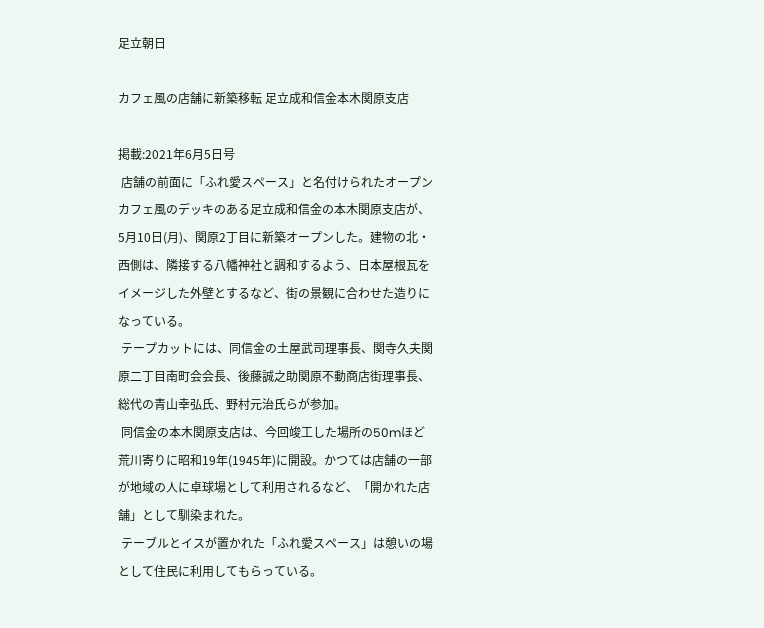足立朝日

カフェ風の店舗に新築移転 足立成和信金本木関原支店

掲載:2021年6月5日号
 店舗の前面に「ふれ愛スペース」と名付けられたオープンカフェ風のデッキのある足立成和信金の本木関原支店が、5月10日(月)、関原2丁目に新築オープンした。建物の北・西側は、隣接する八幡神社と調和するよう、日本屋根瓦をイメージした外壁とするなど、街の景観に合わせた造りになっている。
 テープカットには、同信金の土屋武司理事長、関寺久夫関原二丁目南町会会長、後藤誠之助関原不動商店街理事長、総代の青山幸弘氏、野村元治氏らが参加。
 同信金の本木関原支店は、今回竣工した場所の50mほど荒川寄りに昭和19年(1945年)に開設。かつては店舗の一部が地域の人に卓球場として利用されるなど、「開かれた店舗」として馴染まれた。
 テーブルとイスが置かれた「ふれ愛スペース」は憩いの場として住民に利用してもらっている。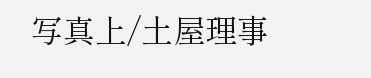写真上/土屋理事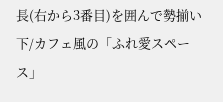長(右から3番目)を囲んで勢揃い
下/カフェ風の「ふれ愛スペース」